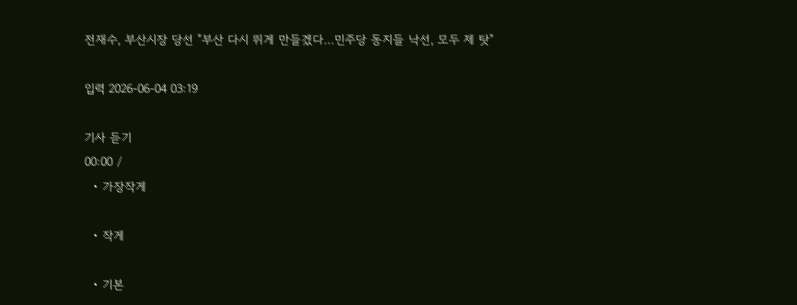전재수, 부산시장 당선 "부산 다시 뛰게 만들겠다…민주당 동지들 낙선, 모두 제 탓"

입력 2026-06-04 03:19

기사 듣기
00:00 /
  • 가장작게

  • 작게

  • 기본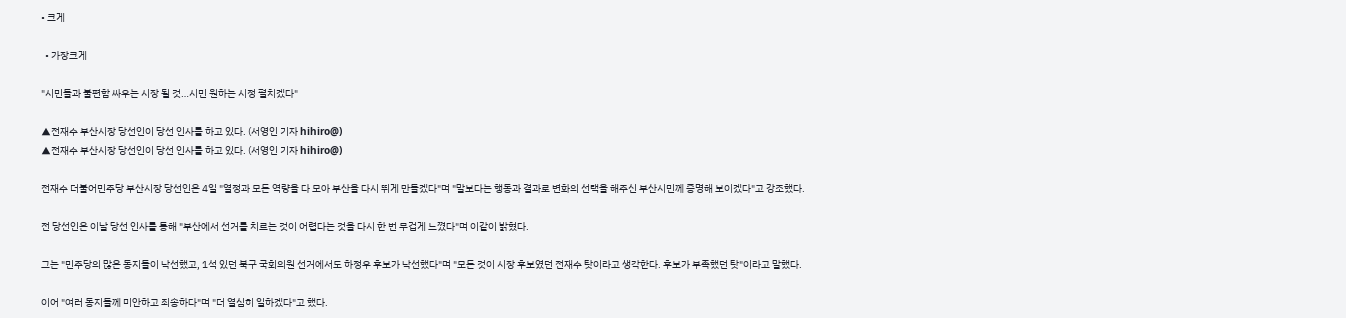• 크게

  • 가장크게

"시민들과 불편함 싸우는 시장 될 것…시민 원하는 시정 펼치겠다"

▲전재수 부산시장 당선인이 당선 인사를 하고 있다. (서영인 기자 hihiro@)
▲전재수 부산시장 당선인이 당선 인사를 하고 있다. (서영인 기자 hihiro@)

전재수 더불어민주당 부산시장 당선인은 4일 "열정과 모든 역량을 다 모아 부산을 다시 뛰게 만들겠다"며 "말보다는 행동과 결과로 변화의 선택을 해주신 부산시민께 증명해 보이겠다"고 강조했다.

전 당선인은 이날 당선 인사를 통해 "부산에서 선거를 치르는 것이 어렵다는 것을 다시 한 번 무겁게 느꼈다"며 이같이 밝혔다.

그는 "민주당의 많은 동지들이 낙선했고, 1석 있던 북구 국회의원 선거에서도 하정우 후보가 낙선했다"며 "모든 것이 시장 후보였던 전재수 탓이라고 생각한다. 후보가 부족했던 탓"이라고 말했다.

이어 "여러 동지들께 미안하고 죄송하다"며 "더 열심히 일하겠다"고 했다.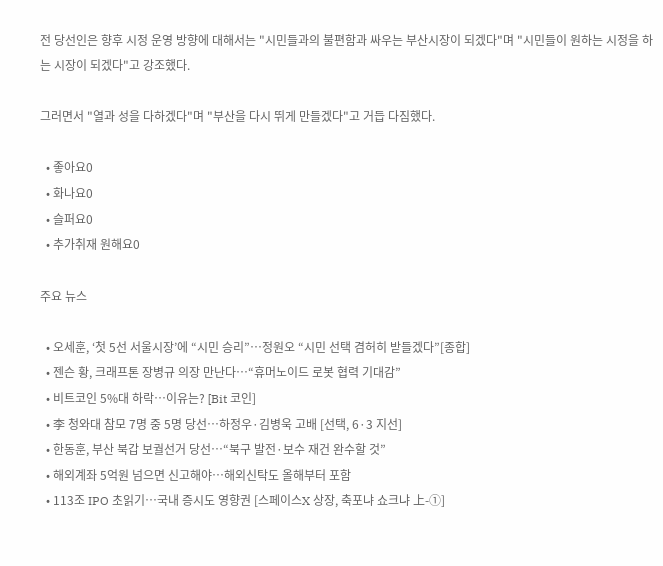전 당선인은 향후 시정 운영 방향에 대해서는 "시민들과의 불편함과 싸우는 부산시장이 되겠다"며 "시민들이 원하는 시정을 하는 시장이 되겠다"고 강조했다.

그러면서 "열과 성을 다하겠다"며 "부산을 다시 뛰게 만들겠다"고 거듭 다짐했다.

  • 좋아요0
  • 화나요0
  • 슬퍼요0
  • 추가취재 원해요0

주요 뉴스

  • 오세훈, ‘첫 5선 서울시장’에 “시민 승리”…정원오 “시민 선택 겸허히 받들겠다”[종합]
  • 젠슨 황, 크래프톤 장병규 의장 만난다…“휴머노이드 로봇 협력 기대감”
  • 비트코인 5%대 하락⋯이유는? [Bit 코인]
  • 李 청와대 참모 7명 중 5명 당선…하정우·김병욱 고배 [선택, 6·3 지선]
  • 한동훈, 부산 북갑 보궐선거 당선…“북구 발전·보수 재건 완수할 것”
  • 해외계좌 5억원 넘으면 신고해야…해외신탁도 올해부터 포함
  • 113조 IPO 초읽기…국내 증시도 영향권 [스페이스X 상장, 축포냐 쇼크냐 上-①]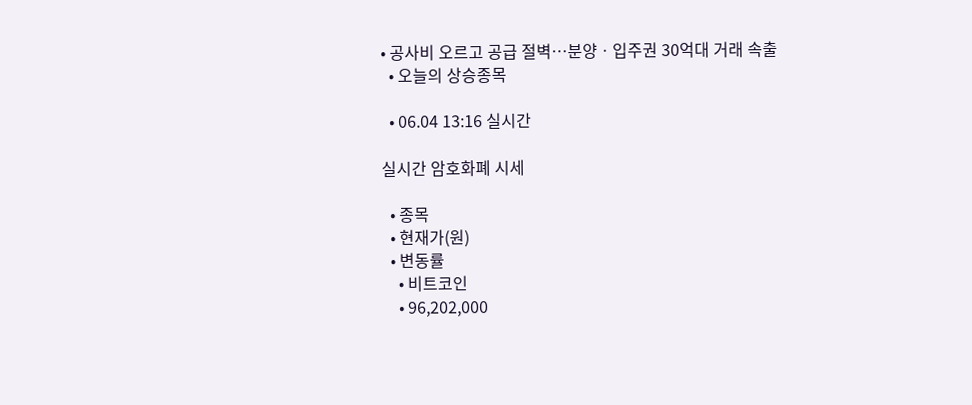• 공사비 오르고 공급 절벽⋯분양ㆍ입주권 30억대 거래 속출
  • 오늘의 상승종목

  • 06.04 13:16 실시간

실시간 암호화폐 시세

  • 종목
  • 현재가(원)
  • 변동률
    • 비트코인
    • 96,202,000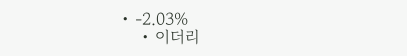• -2.03%
    • 이더리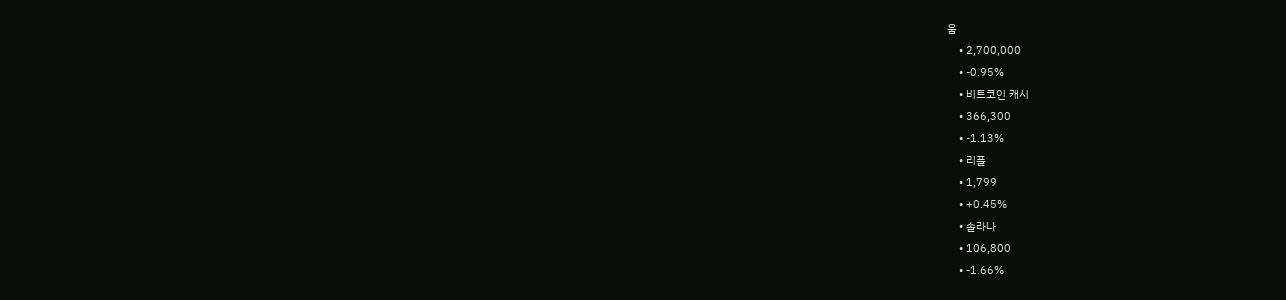움
    • 2,700,000
    • -0.95%
    • 비트코인 캐시
    • 366,300
    • -1.13%
    • 리플
    • 1,799
    • +0.45%
    • 솔라나
    • 106,800
    • -1.66%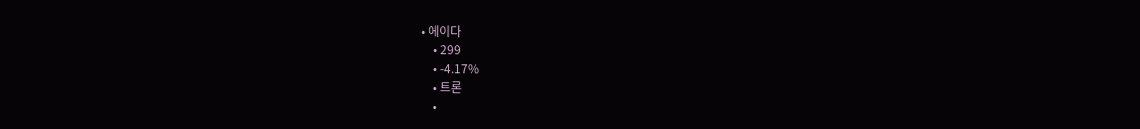• 에이다
    • 299
    • -4.17%
    • 트론
    •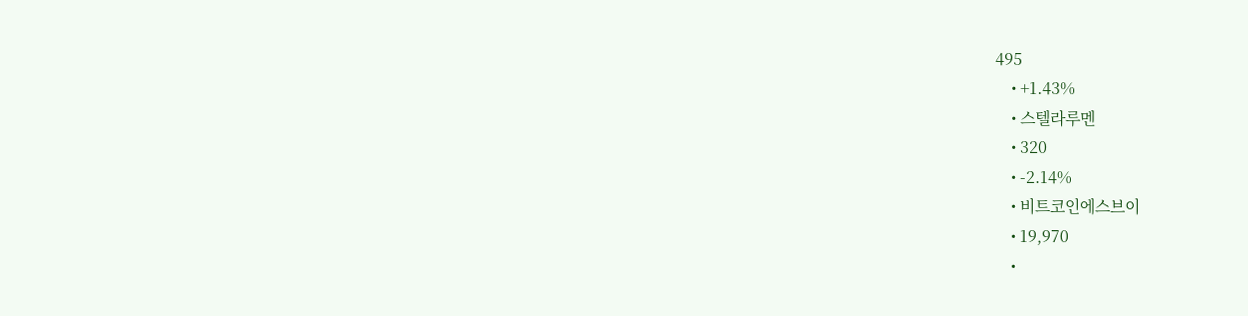495
    • +1.43%
    • 스텔라루멘
    • 320
    • -2.14%
    • 비트코인에스브이
    • 19,970
    •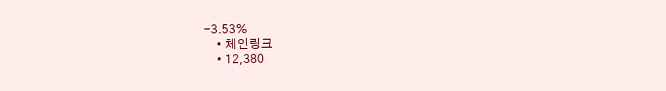-3.53%
    • 체인링크
    • 12,380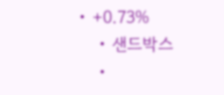• +0.73%
    • 샌드박스
    •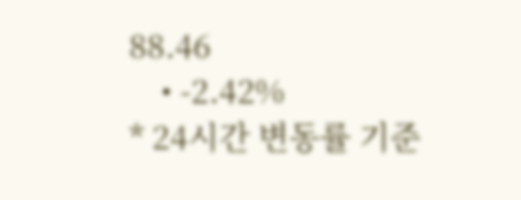88.46
    • -2.42%
* 24시간 변동률 기준